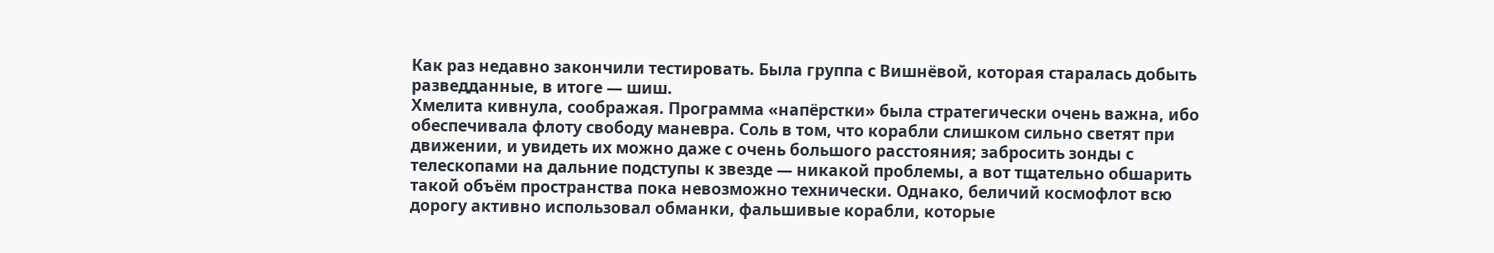Как раз недавно закончили тестировать. Была группа с Вишнёвой, которая старалась добыть разведданные, в итоге — шиш.
Хмелита кивнула, соображая. Программа «напёрстки» была стратегически очень важна, ибо обеспечивала флоту свободу маневра. Соль в том, что корабли слишком сильно светят при движении, и увидеть их можно даже с очень большого расстояния; забросить зонды с телескопами на дальние подступы к звезде — никакой проблемы, а вот тщательно обшарить такой объём пространства пока невозможно технически. Однако, беличий космофлот всю дорогу активно использовал обманки, фальшивые корабли, которые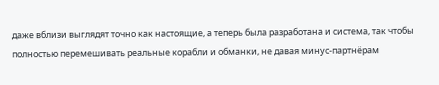даже вблизи выглядят точно как настоящие, а теперь была разработана и система, так чтобы полностью перемешивать реальные корабли и обманки, не давая минус-партнёрам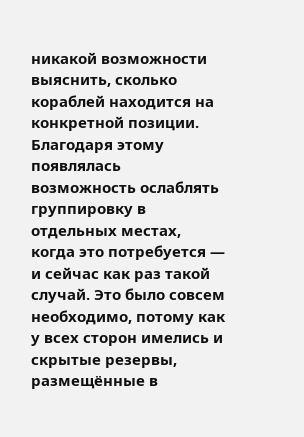никакой возможности выяснить, сколько кораблей находится на конкретной позиции. Благодаря этому появлялась возможность ослаблять группировку в отдельных местах, когда это потребуется — и сейчас как раз такой случай. Это было совсем необходимо, потому как у всех сторон имелись и скрытые резервы, размещённые в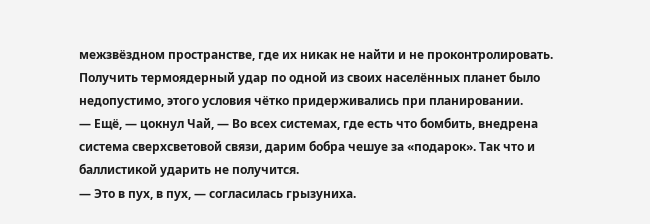межзвёздном пространстве, где их никак не найти и не проконтролировать. Получить термоядерный удар по одной из своих населённых планет было недопустимо, этого условия чётко придерживались при планировании.
— Ещё, — цокнул Чай, — Во всех системах, где есть что бомбить, внедрена система сверхсветовой связи, дарим бобра чешуе за «подарок». Так что и баллистикой ударить не получится.
— Это в пух, в пух, — согласилась грызуниха.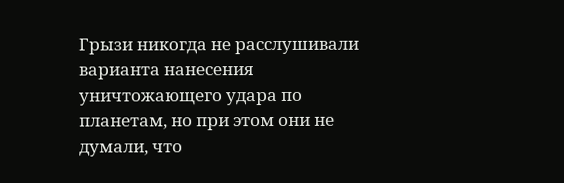Грызи никогда не расслушивали варианта нанесения уничтожающего удара по планетам, но при этом они не думали, что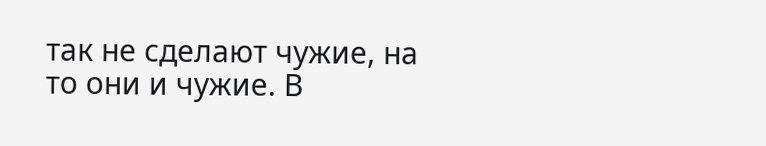так не сделают чужие, на то они и чужие. В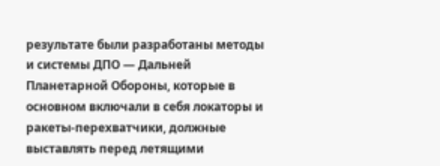результате были разработаны методы и системы ДПО — Дальней Планетарной Обороны, которые в основном включали в себя локаторы и ракеты-перехватчики, должные выставлять перед летящими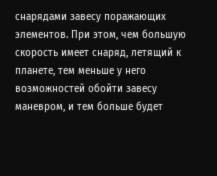снарядами завесу поражающих элементов. При этом, чем большую скорость имеет снаряд, летящий к планете, тем меньше у него возможностей обойти завесу маневром, и тем больше будет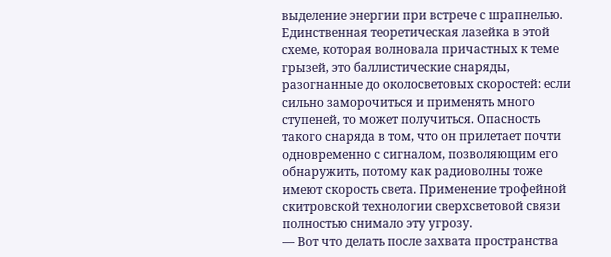выделение энергии при встрече с шрапнелью. Единственная теоретическая лазейка в этой схеме, которая волновала причастных к теме грызей, это баллистические снаряды, разогнанные до околосветовых скоростей: если сильно заморочиться и применять много ступеней, то может получиться. Опасность такого снаряда в том, что он прилетает почти одновременно с сигналом, позволяющим его обнаружить, потому как радиоволны тоже имеют скорость света. Применение трофейной скитровской технологии сверхсветовой связи полностью снимало эту угрозу.
— Вот что делать после захвата пространства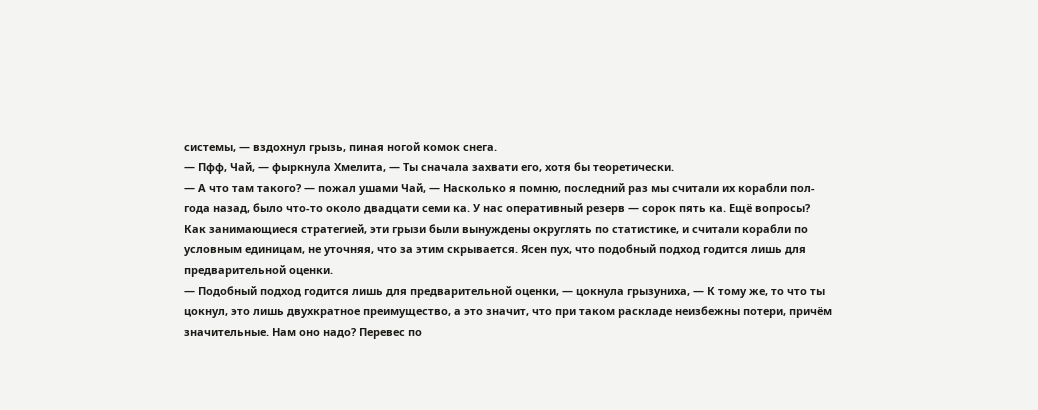системы, — вздохнул грызь, пиная ногой комок снега.
— Пфф, Чай, — фыркнула Хмелита, — Ты сначала захвати его, хотя бы теоретически.
— А что там такого? — пожал ушами Чай, — Насколько я помню, последний раз мы считали их корабли пол-года назад, было что-то около двадцати семи ка. У нас оперативный резерв — сорок пять ка. Ещё вопросы?
Как занимающиеся стратегией, эти грызи были вынуждены округлять по статистике, и считали корабли по условным единицам, не уточняя, что за этим скрывается. Ясен пух, что подобный подход годится лишь для предварительной оценки.
— Подобный подход годится лишь для предварительной оценки, — цокнула грызуниха, — К тому же, то что ты цокнул, это лишь двухкратное преимущество, а это значит, что при таком раскладе неизбежны потери, причём значительные. Нам оно надо? Перевес по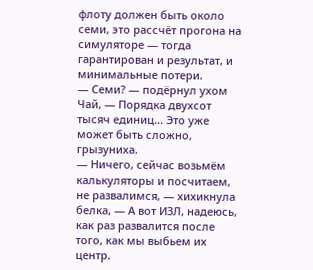флоту должен быть около семи, это рассчёт прогона на симуляторе — тогда гарантирован и результат, и минимальные потери.
— Семи? — подёрнул ухом Чай, — Порядка двухсот тысяч единиц... Это уже может быть сложно, грызуниха.
— Ничего, сейчас возьмём калькуляторы и посчитаем, не развалимся, — хихикнула белка, — А вот ИЗЛ, надеюсь, как раз развалится после того, как мы выбьем их центр.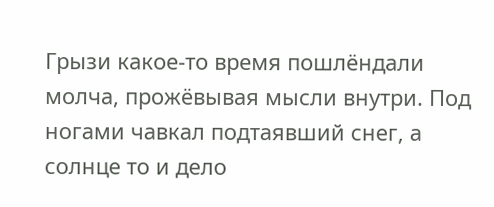Грызи какое-то время пошлёндали молча, прожёвывая мысли внутри. Под ногами чавкал подтаявший снег, а солнце то и дело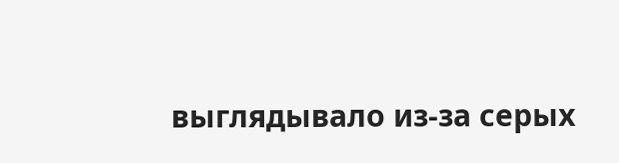выглядывало из-за серых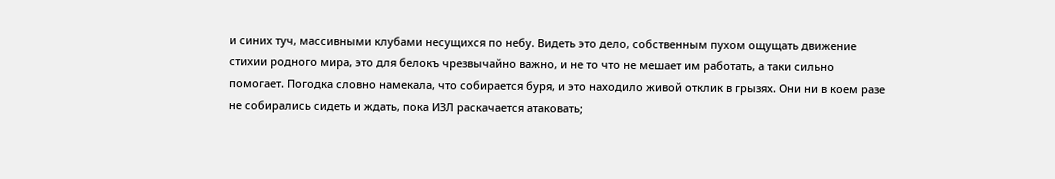и синих туч, массивными клубами несущихся по небу. Видеть это дело, собственным пухом ощущать движение стихии родного мира, это для белокъ чрезвычайно важно, и не то что не мешает им работать, а таки сильно помогает. Погодка словно намекала, что собирается буря, и это находило живой отклик в грызях. Они ни в коем разе не собирались сидеть и ждать, пока ИЗЛ раскачается атаковать;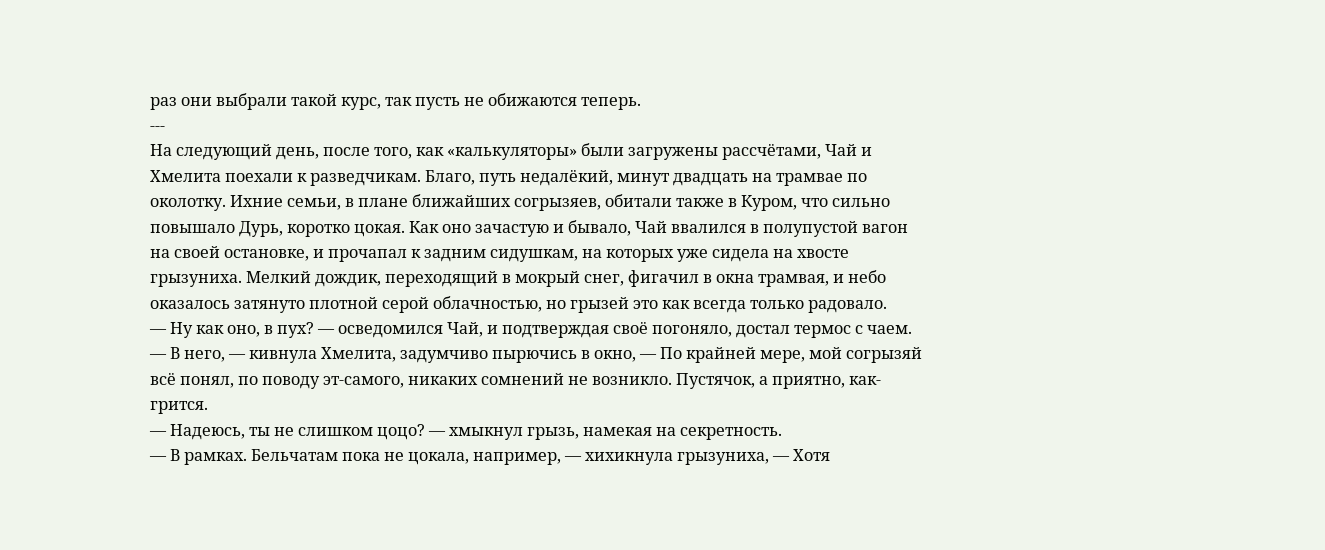раз они выбрали такой курс, так пусть не обижаются теперь.
---
На следующий день, после того, как «калькуляторы» были загружены рассчётами, Чай и Хмелита поехали к разведчикам. Благо, путь недалёкий, минут двадцать на трамвае по околотку. Ихние семьи, в плане ближайших согрызяев, обитали также в Куром, что сильно повышало Дурь, коротко цокая. Как оно зачастую и бывало, Чай ввалился в полупустой вагон на своей остановке, и прочапал к задним сидушкам, на которых уже сидела на хвосте грызуниха. Мелкий дождик, переходящий в мокрый снег, фигачил в окна трамвая, и небо оказалось затянуто плотной серой облачностью, но грызей это как всегда только радовало.
— Ну как оно, в пух? — осведомился Чай, и подтверждая своё погоняло, достал термос с чаем.
— В него, — кивнула Хмелита, задумчиво пырючись в окно, — По крайней мере, мой согрызяй всё понял, по поводу эт-самого, никаких сомнений не возникло. Пустячок, а приятно, как-грится.
— Надеюсь, ты не слишком цоцо? — хмыкнул грызь, намекая на секретность.
— В рамках. Бельчатам пока не цокала, например, — хихикнула грызуниха, — Хотя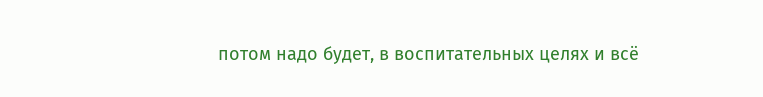потом надо будет, в воспитательных целях и всё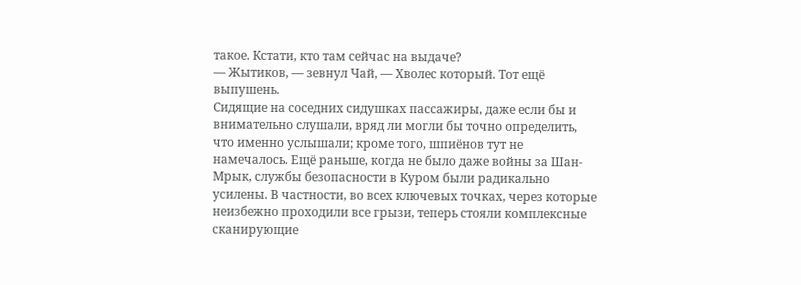такое. Кстати, кто там сейчас на выдаче?
— Жытиков, — зевнул Чай, — Хволес который. Тот ещё выпушень.
Сидящие на соседних сидушках пассажиры, даже если бы и внимательно слушали, вряд ли могли бы точно определить, что именно услышали; кроме того, шпиёнов тут не намечалось. Ещё раньше, когда не было даже войны за Шан-Мрык, службы безопасности в Куром были радикально усилены. В частности, во всех ключевых точках, через которые неизбежно проходили все грызи, теперь стояли комплексные сканирующие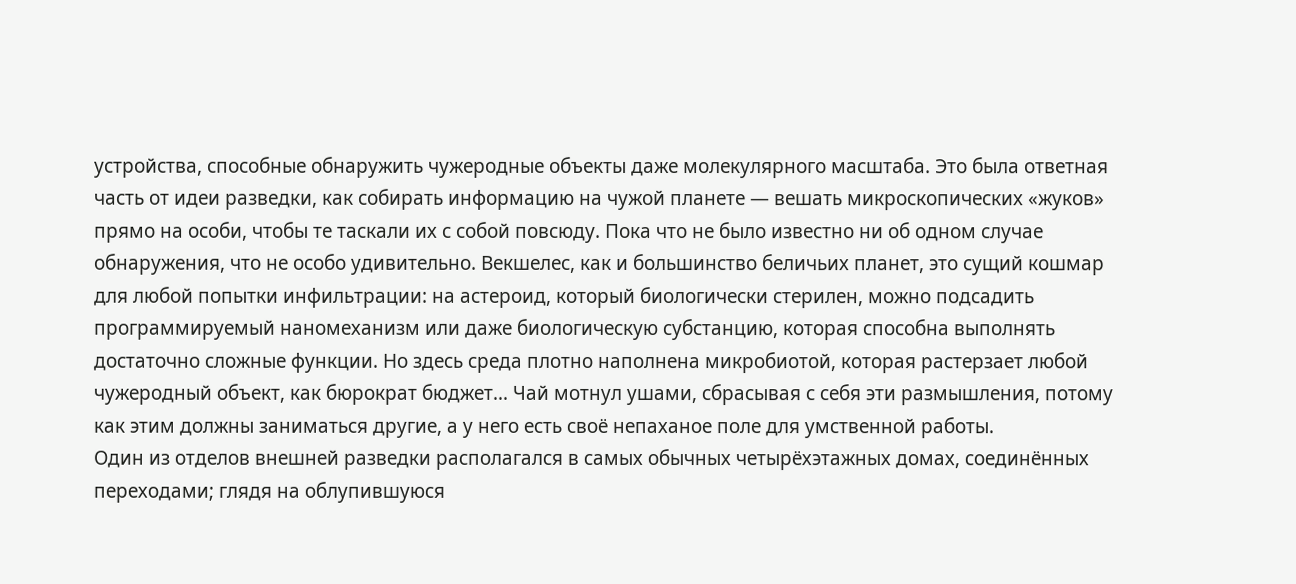устройства, способные обнаружить чужеродные объекты даже молекулярного масштаба. Это была ответная часть от идеи разведки, как собирать информацию на чужой планете — вешать микроскопических «жуков» прямо на особи, чтобы те таскали их с собой повсюду. Пока что не было известно ни об одном случае обнаружения, что не особо удивительно. Векшелес, как и большинство беличьих планет, это сущий кошмар для любой попытки инфильтрации: на астероид, который биологически стерилен, можно подсадить программируемый наномеханизм или даже биологическую субстанцию, которая способна выполнять достаточно сложные функции. Но здесь среда плотно наполнена микробиотой, которая растерзает любой чужеродный объект, как бюрократ бюджет... Чай мотнул ушами, сбрасывая с себя эти размышления, потому как этим должны заниматься другие, а у него есть своё непаханое поле для умственной работы.
Один из отделов внешней разведки располагался в самых обычных четырёхэтажных домах, соединённых переходами; глядя на облупившуюся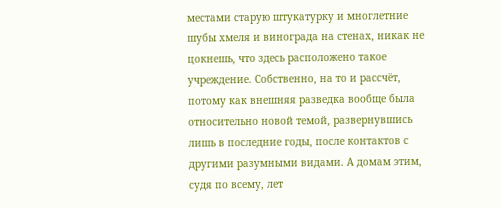местами старую штукатурку и многлетние шубы хмеля и винограда на стенах, никак не цокнешь, что здесь расположено такое учреждение. Собственно, на то и рассчёт, потому как внешняя разведка вообще была относительно новой темой, развернувшись лишь в последние годы, после контактов с другими разумными видами. А домам этим, судя по всему, лет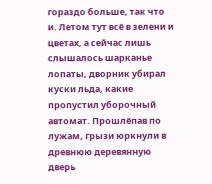гораздо больше, так что и. Летом тут всё в зелени и цветах, а сейчас лишь слышалось шарканье лопаты, дворник убирал куски льда, какие пропустил уборочный автомат. Прошлёпав по лужам, грызи юркнули в древнюю деревянную дверь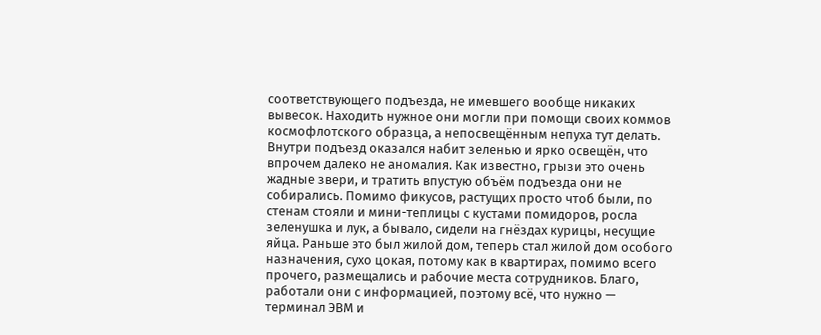соответствующего подъезда, не имевшего вообще никаких вывесок. Находить нужное они могли при помощи своих коммов космофлотского образца, а непосвещённым непуха тут делать. Внутри подъезд оказался набит зеленью и ярко освещён, что впрочем далеко не аномалия. Как известно, грызи это очень жадные звери, и тратить впустую объём подъезда они не собирались. Помимо фикусов, растущих просто чтоб были, по стенам стояли и мини-теплицы с кустами помидоров, росла зеленушка и лук, а бывало, сидели на гнёздах курицы, несущие яйца. Раньше это был жилой дом, теперь стал жилой дом особого назначения, сухо цокая, потому как в квартирах, помимо всего прочего, размещались и рабочие места сотрудников. Благо, работали они с информацией, поэтому всё, что нужно — терминал ЭВМ и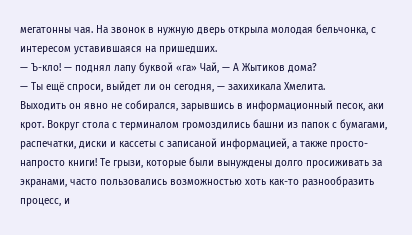мегатонны чая. На звонок в нужную дверь открыла молодая бельчонка, с интересом уставившаяся на пришедших.
— Ъ-кло! — поднял лапу буквой «га» Чай, — А Жытиков дома?
— Ты ещё спроси, выйдет ли он сегодня, — захихикала Хмелита.
Выходить он явно не собирался, зарывшись в информационный песок, аки крот. Вокруг стола с терминалом громоздились башни из папок с бумагами, распечатки, диски и кассеты с записаной информацией, а также просто-напросто книги! Те грызи, которые были вынуждены долго просиживать за экранами, часто пользовались возможностью хоть как-то разнообразить процесс, и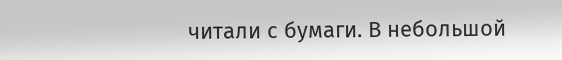читали с бумаги. В небольшой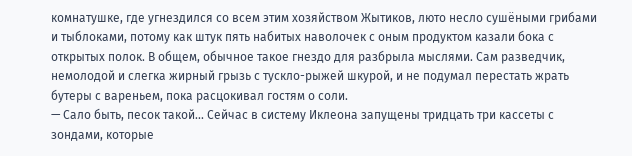комнатушке, где угнездился со всем этим хозяйством Жытиков, люто несло сушёными грибами и тыблоками, потому как штук пять набитых наволочек с оным продуктом казали бока с открытых полок. В общем, обычное такое гнездо для разбрыла мыслями. Сам разведчик, немолодой и слегка жирный грызь с тускло-рыжей шкурой, и не подумал перестать жрать бутеры с вареньем, пока расцокивал гостям о соли.
— Сало быть, песок такой... Сейчас в систему Иклеона запущены тридцать три кассеты с зондами, которые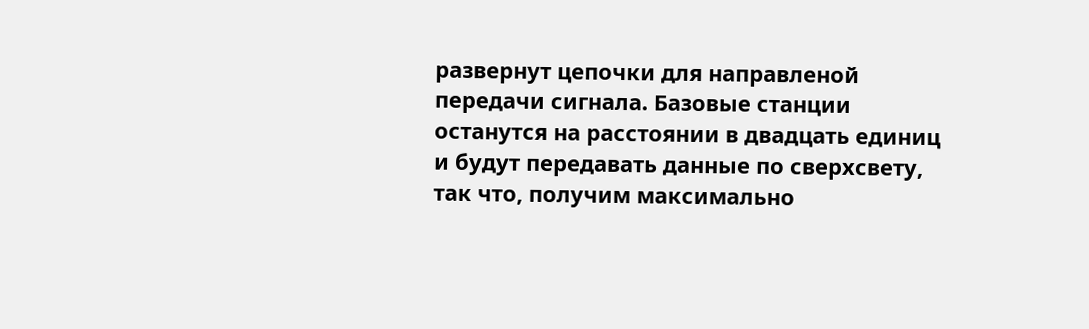развернут цепочки для направленой передачи сигнала. Базовые станции останутся на расстоянии в двадцать единиц и будут передавать данные по сверхсвету, так что, получим максимально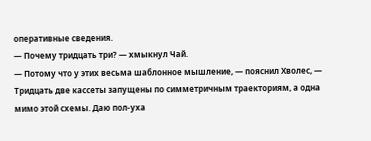оперативные сведения.
— Почему тридцать три? — хмыкнул Чай.
— Потому что у этих весьма шаблонное мышление, — пояснил Хволес, — Тридцать две кассеты запущены по симметричным траекториям, а одна мимо этой схемы. Даю пол-уха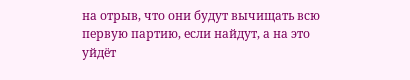на отрыв, что они будут вычищать всю первую партию, если найдут, а на это уйдёт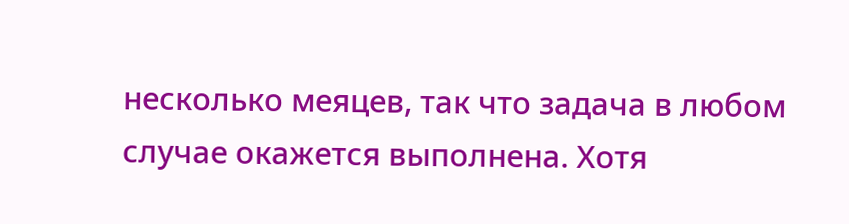несколько меяцев, так что задача в любом случае окажется выполнена. Хотя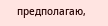предполагаю,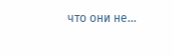что они не...